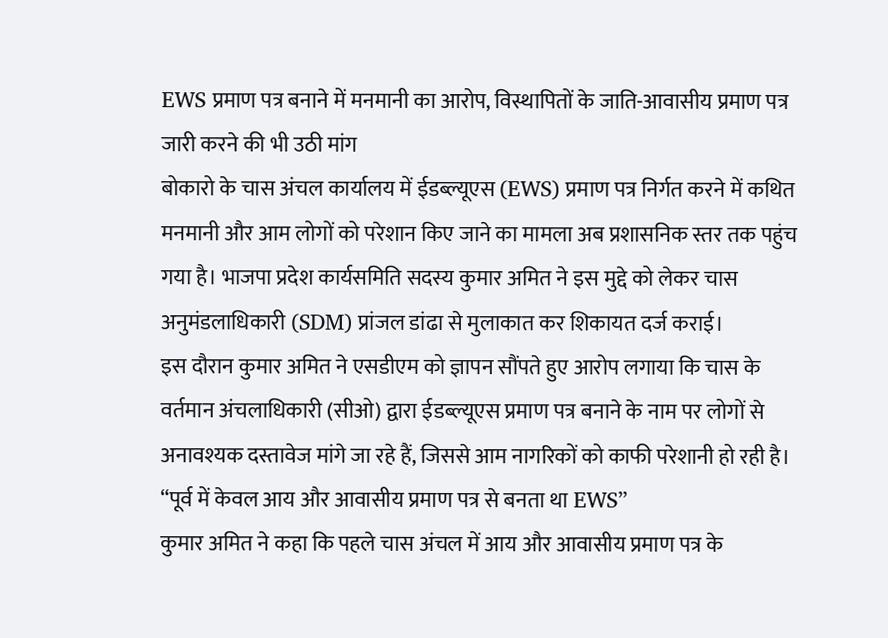EWS प्रमाण पत्र बनाने में मनमानी का आरोप, विस्थापितों के जाति-आवासीय प्रमाण पत्र जारी करने की भी उठी मांग
बोकारो के चास अंचल कार्यालय में ईडब्ल्यूएस (EWS) प्रमाण पत्र निर्गत करने में कथित मनमानी और आम लोगों को परेशान किए जाने का मामला अब प्रशासनिक स्तर तक पहुंच गया है। भाजपा प्रदेश कार्यसमिति सदस्य कुमार अमित ने इस मुद्दे को लेकर चास अनुमंडलाधिकारी (SDM) प्रांजल डांढा से मुलाकात कर शिकायत दर्ज कराई।
इस दौरान कुमार अमित ने एसडीएम को ज्ञापन सौंपते हुए आरोप लगाया कि चास के वर्तमान अंचलाधिकारी (सीओ) द्वारा ईडब्ल्यूएस प्रमाण पत्र बनाने के नाम पर लोगों से अनावश्यक दस्तावेज मांगे जा रहे हैं, जिससे आम नागरिकों को काफी परेशानी हो रही है।
“पूर्व में केवल आय और आवासीय प्रमाण पत्र से बनता था EWS”
कुमार अमित ने कहा कि पहले चास अंचल में आय और आवासीय प्रमाण पत्र के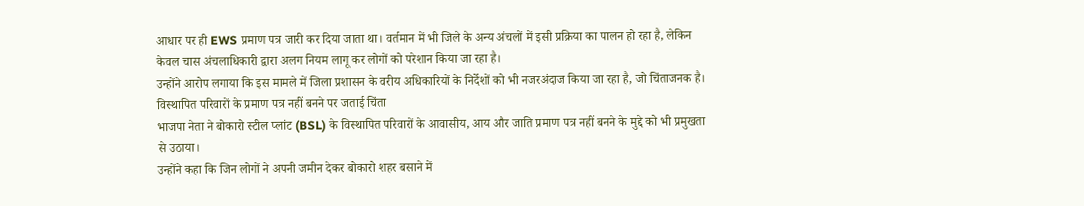आधार पर ही EWS प्रमाण पत्र जारी कर दिया जाता था। वर्तमान में भी जिले के अन्य अंचलों में इसी प्रक्रिया का पालन हो रहा है, लेकिन केवल चास अंचलाधिकारी द्वारा अलग नियम लागू कर लोगों को परेशान किया जा रहा है।
उन्होंने आरोप लगाया कि इस मामले में जिला प्रशासन के वरीय अधिकारियों के निर्देशों को भी नजरअंदाज किया जा रहा है, जो चिंताजनक है।
विस्थापित परिवारों के प्रमाण पत्र नहीं बनने पर जताई चिंता
भाजपा नेता ने बोकारो स्टील प्लांट (BSL) के विस्थापित परिवारों के आवासीय, आय और जाति प्रमाण पत्र नहीं बनने के मुद्दे को भी प्रमुखता से उठाया।
उन्होंने कहा कि जिन लोगों ने अपनी जमीन देकर बोकारो शहर बसाने में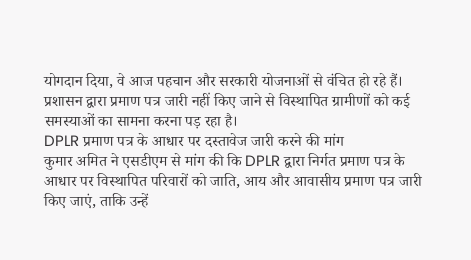योगदान दिया, वे आज पहचान और सरकारी योजनाओं से वंचित हो रहे हैं। प्रशासन द्वारा प्रमाण पत्र जारी नहीं किए जाने से विस्थापित ग्रामीणों को कई समस्याओं का सामना करना पड़ रहा है।
DPLR प्रमाण पत्र के आधार पर दस्तावेज जारी करने की मांग
कुमार अमित ने एसडीएम से मांग की कि DPLR द्वारा निर्गत प्रमाण पत्र के आधार पर विस्थापित परिवारों को जाति, आय और आवासीय प्रमाण पत्र जारी किए जाएं, ताकि उन्हें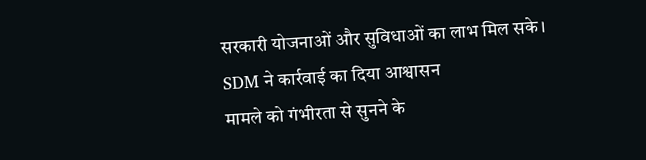सरकारी योजनाओं और सुविधाओं का लाभ मिल सके।
SDM ने कार्रवाई का दिया आश्वासन
मामले को गंभीरता से सुनने के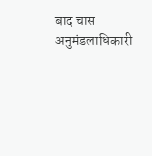बाद चास अनुमंडलाधिकारी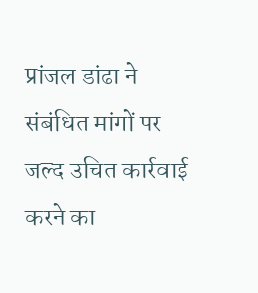प्रांजल डांढा ने संबंधित मांगों पर जल्द उचित कार्रवाई करने का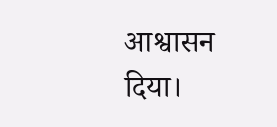आश्वासन दिया।